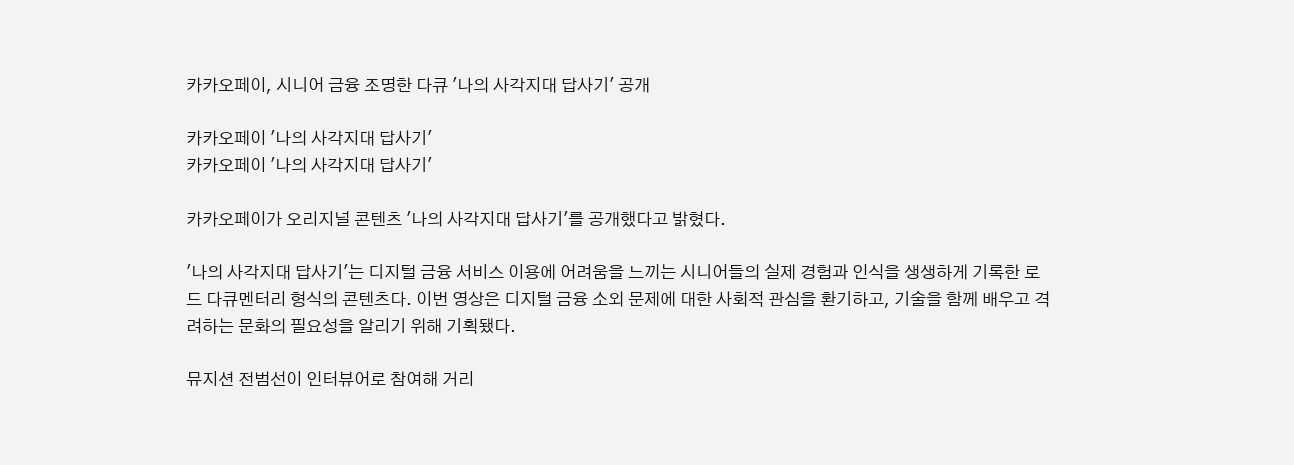카카오페이, 시니어 금융 조명한 다큐 '나의 사각지대 답사기' 공개

카카오페이 '나의 사각지대 답사기'
카카오페이 '나의 사각지대 답사기'

카카오페이가 오리지널 콘텐츠 '나의 사각지대 답사기'를 공개했다고 밝혔다.

'나의 사각지대 답사기'는 디지털 금융 서비스 이용에 어려움을 느끼는 시니어들의 실제 경험과 인식을 생생하게 기록한 로드 다큐멘터리 형식의 콘텐츠다. 이번 영상은 디지털 금융 소외 문제에 대한 사회적 관심을 환기하고, 기술을 함께 배우고 격려하는 문화의 필요성을 알리기 위해 기획됐다.

뮤지션 전범선이 인터뷰어로 참여해 거리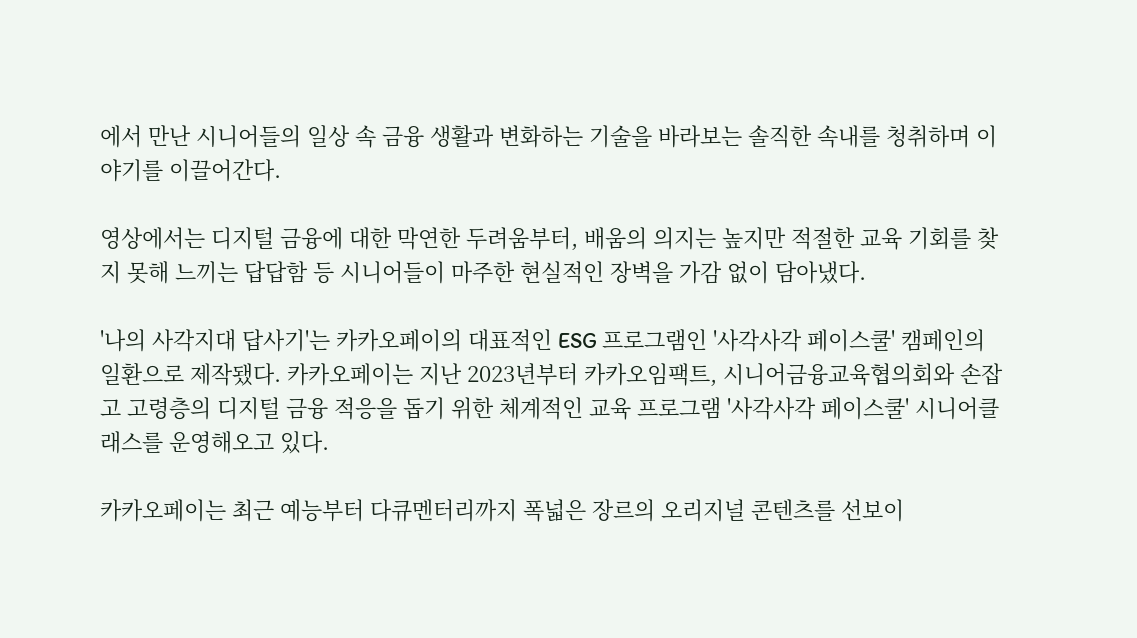에서 만난 시니어들의 일상 속 금융 생활과 변화하는 기술을 바라보는 솔직한 속내를 청취하며 이야기를 이끌어간다.

영상에서는 디지털 금융에 대한 막연한 두려움부터, 배움의 의지는 높지만 적절한 교육 기회를 찾지 못해 느끼는 답답함 등 시니어들이 마주한 현실적인 장벽을 가감 없이 담아냈다.

'나의 사각지대 답사기'는 카카오페이의 대표적인 ESG 프로그램인 '사각사각 페이스쿨' 캠페인의 일환으로 제작됐다. 카카오페이는 지난 2023년부터 카카오임팩트, 시니어금융교육협의회와 손잡고 고령층의 디지털 금융 적응을 돕기 위한 체계적인 교육 프로그램 '사각사각 페이스쿨' 시니어클래스를 운영해오고 있다.

카카오페이는 최근 예능부터 다큐멘터리까지 폭넓은 장르의 오리지널 콘텐츠를 선보이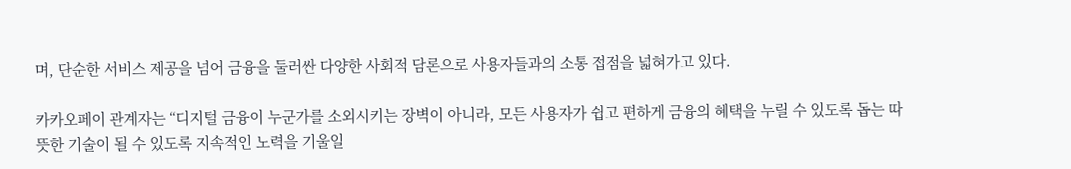며, 단순한 서비스 제공을 넘어 금융을 둘러싼 다양한 사회적 담론으로 사용자들과의 소통 접점을 넓혀가고 있다.

카카오페이 관계자는 “디지털 금융이 누군가를 소외시키는 장벽이 아니라, 모든 사용자가 쉽고 편하게 금융의 혜택을 누릴 수 있도록 돕는 따뜻한 기술이 될 수 있도록 지속적인 노력을 기울일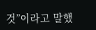것”이라고 말했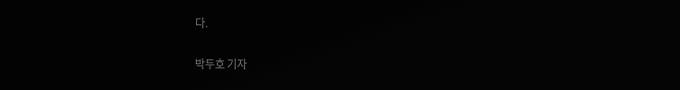다.

박두호 기자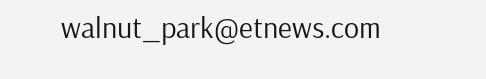walnut_park@etnews.com